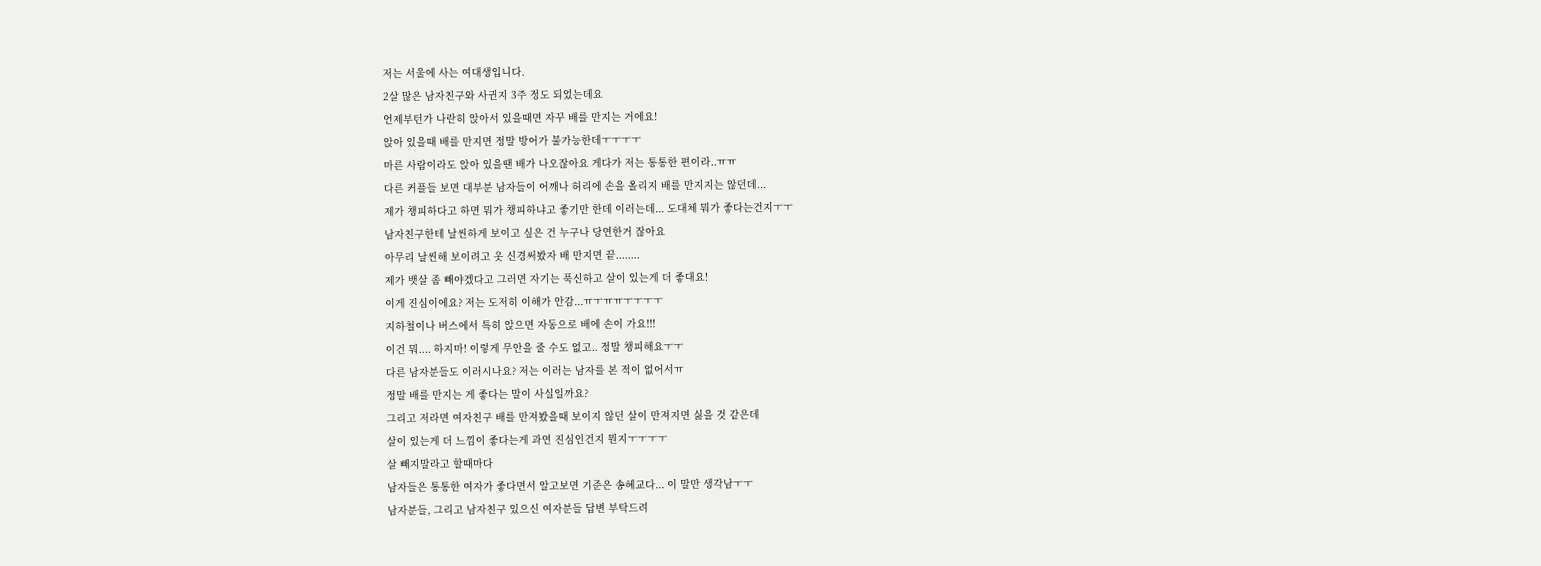저는 서울에 사는 여대생입니다.
2살 많은 남자친구와 사귄지 3주 정도 되었는데요
언제부턴가 나란히 앉아서 있을때면 자꾸 배를 만지는 거에요!
앉아 있을때 배를 만지면 정말 방어가 불가능한데ㅜㅜㅜㅜ
마른 사람이라도 앉아 있을땐 배가 나오잖아요 게다가 저는 통통한 편이라..ㅠㅠ
다른 커플들 보면 대부분 남자들이 어깨나 허리에 손을 올리지 배를 만지지는 않던데...
제가 챙피하다고 하면 뭐가 챙피하냐고 좋기만 한데 이러는데... 도대체 뭐가 좋다는건지ㅜㅜ
남자친구한테 날씬하게 보이고 싶은 건 누구나 당연한거 잖아요
아무리 날씬해 보이려고 옷 신경써봤자 배 만지면 끝........
제가 뱃살 좀 빼야겠다고 그러면 자기는 푹신하고 살이 있는게 더 좋대요!
이게 진심이에요? 저는 도저히 이해가 안감...ㅠㅜㅠㅠㅜㅜㅜㅜ
지하철이나 버스에서 특히 앉으면 자동으로 배에 손이 가요!!!
이건 뭐.... 하지마! 이렇게 무안을 줄 수도 없고.. 정말 챙피해요ㅜㅜ
다른 남자분들도 이러시나요? 저는 이러는 남자를 본 적이 없어서ㅠ
정말 배를 만지는 게 좋다는 말이 사실일까요?
그리고 저라면 여자친구 배를 만져봤을때 보이지 않던 살이 만져지면 싫을 것 같은데
살이 있는게 더 느낌이 좋다는게 과연 진심인건지 뭔지ㅜㅜㅜㅜ
살 빼지말라고 할때마다
남자들은 통통한 여자가 좋다면서 알고보면 기준은 송혜교다... 이 말만 생각남ㅜㅜ
남자분들, 그리고 남자친구 있으신 여자분들 답변 부탁드려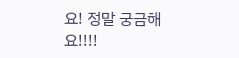요! 정말 궁금해요!!!!